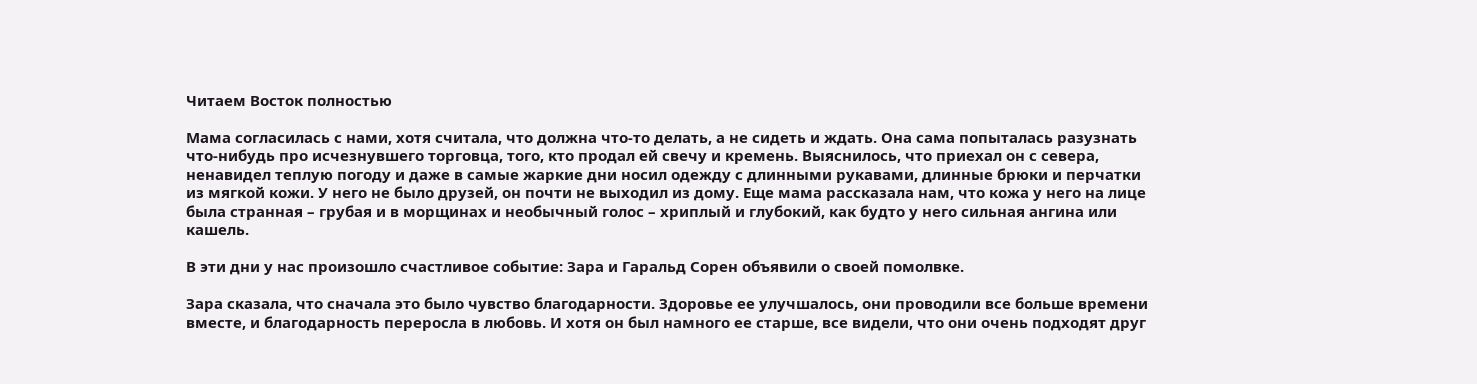Читаем Восток полностью

Мама согласилась с нами, хотя считала, что должна что-то делать, а не сидеть и ждать. Она сама попыталась разузнать что-нибудь про исчезнувшего торговца, того, кто продал ей свечу и кремень. Выяснилось, что приехал он с севера, ненавидел теплую погоду и даже в самые жаркие дни носил одежду с длинными рукавами, длинные брюки и перчатки из мягкой кожи. У него не было друзей, он почти не выходил из дому. Еще мама рассказала нам, что кожа у него на лице была странная – грубая и в морщинах и необычный голос – хриплый и глубокий, как будто у него сильная ангина или кашель.

В эти дни у нас произошло счастливое событие: Зара и Гаральд Сорен объявили о своей помолвке.

Зара сказала, что сначала это было чувство благодарности. Здоровье ее улучшалось, они проводили все больше времени вместе, и благодарность переросла в любовь. И хотя он был намного ее старше, все видели, что они очень подходят друг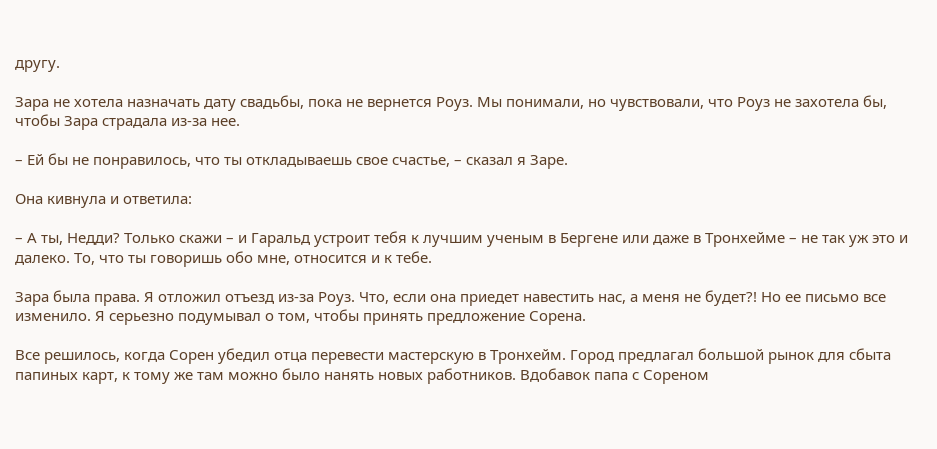другу.

Зара не хотела назначать дату свадьбы, пока не вернется Роуз. Мы понимали, но чувствовали, что Роуз не захотела бы, чтобы Зара страдала из-за нее.

– Ей бы не понравилось, что ты откладываешь свое счастье, – сказал я Заре.

Она кивнула и ответила:

– А ты, Недди? Только скажи – и Гаральд устроит тебя к лучшим ученым в Бергене или даже в Тронхейме – не так уж это и далеко. То, что ты говоришь обо мне, относится и к тебе.

Зара была права. Я отложил отъезд из-за Роуз. Что, если она приедет навестить нас, а меня не будет?! Но ее письмо все изменило. Я серьезно подумывал о том, чтобы принять предложение Сорена.

Все решилось, когда Сорен убедил отца перевести мастерскую в Тронхейм. Город предлагал большой рынок для сбыта папиных карт, к тому же там можно было нанять новых работников. Вдобавок папа с Сореном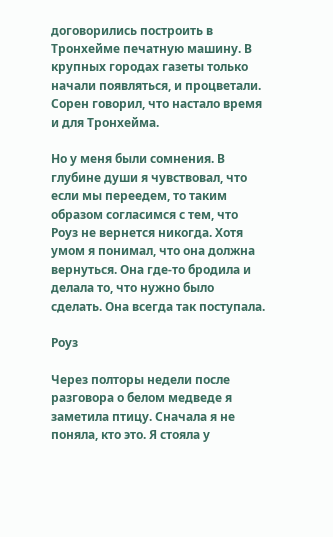договорились построить в Тронхейме печатную машину. В крупных городах газеты только начали появляться, и процветали. Сорен говорил, что настало время и для Тронхейма.

Но у меня были сомнения. В глубине души я чувствовал, что если мы переедем, то таким образом согласимся с тем, что Роуз не вернется никогда. Хотя умом я понимал, что она должна вернуться. Она где-то бродила и делала то, что нужно было сделать. Она всегда так поступала.

Роуз

Через полторы недели после разговора о белом медведе я заметила птицу. Сначала я не поняла, кто это. Я стояла у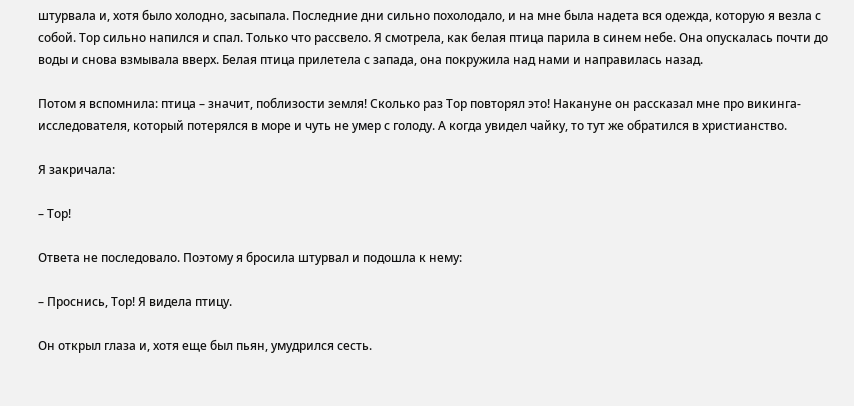штурвала и, хотя было холодно, засыпала. Последние дни сильно похолодало, и на мне была надета вся одежда, которую я везла с собой. Тор сильно напился и спал. Только что рассвело. Я смотрела, как белая птица парила в синем небе. Она опускалась почти до воды и снова взмывала вверх. Белая птица прилетела с запада, она покружила над нами и направилась назад.

Потом я вспомнила: птица – значит, поблизости земля! Сколько раз Тор повторял это! Накануне он рассказал мне про викинга-исследователя, который потерялся в море и чуть не умер с голоду. А когда увидел чайку, то тут же обратился в христианство.

Я закричала:

– Тор!

Ответа не последовало. Поэтому я бросила штурвал и подошла к нему:

– Проснись, Тор! Я видела птицу.

Он открыл глаза и, хотя еще был пьян, умудрился сесть.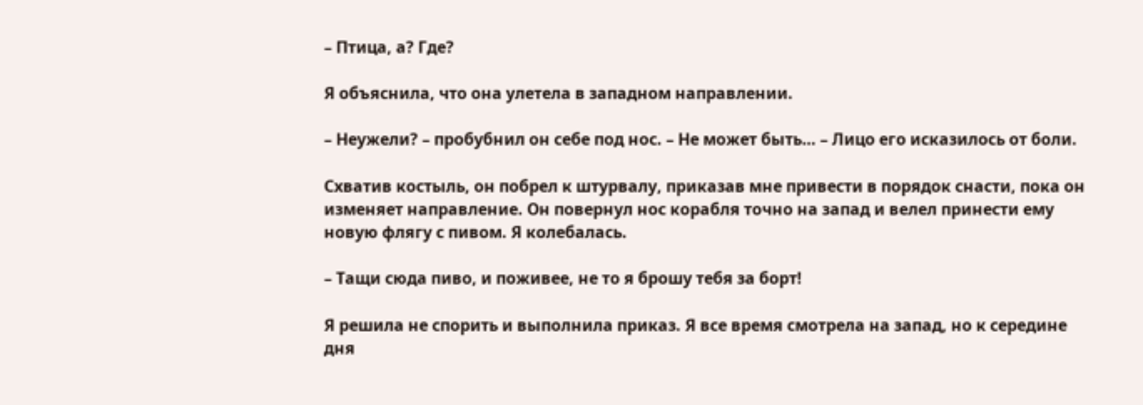– Птица, а? Где?

Я объяснила, что она улетела в западном направлении.

– Неужели? – пробубнил он себе под нос. – Не может быть… – Лицо его исказилось от боли.

Схватив костыль, он побрел к штурвалу, приказав мне привести в порядок снасти, пока он изменяет направление. Он повернул нос корабля точно на запад и велел принести ему новую флягу с пивом. Я колебалась.

– Тащи сюда пиво, и поживее, не то я брошу тебя за борт!

Я решила не спорить и выполнила приказ. Я все время смотрела на запад, но к середине дня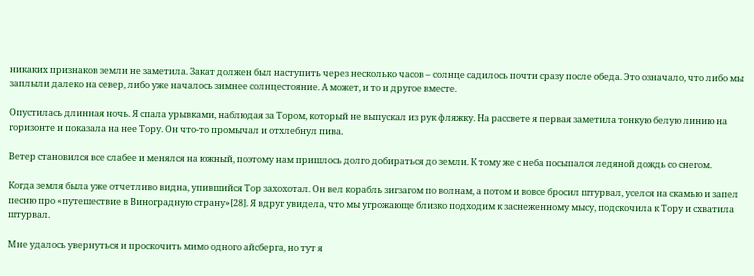никаких признаков земли не заметила. Закат должен был наступить через несколько часов – солнце садилось почти сразу после обеда. Это означало, что либо мы заплыли далеко на север, либо уже началось зимнее солнцестояние. А может, и то и другое вместе.

Опустилась длинная ночь. Я спала урывками, наблюдая за Тором, который не выпускал из рук фляжку. На рассвете я первая заметила тонкую белую линию на горизонте и показала на нее Тору. Он что-то промычал и отхлебнул пива.

Ветер становился все слабее и менялся на южный, поэтому нам пришлось долго добираться до земли. К тому же с неба посыпался ледяной дождь со снегом.

Когда земля была уже отчетливо видна, упившийся Тор захохотал. Он вел корабль зигзагом по волнам, а потом и вовсе бросил штурвал, уселся на скамью и запел песню про «путешествие в Виноградную страну»[28]. Я вдруг увидела, что мы угрожающе близко подходим к заснеженному мысу, подскочила к Тору и схватила штурвал.

Мне удалось увернуться и проскочить мимо одного айсберга, но тут я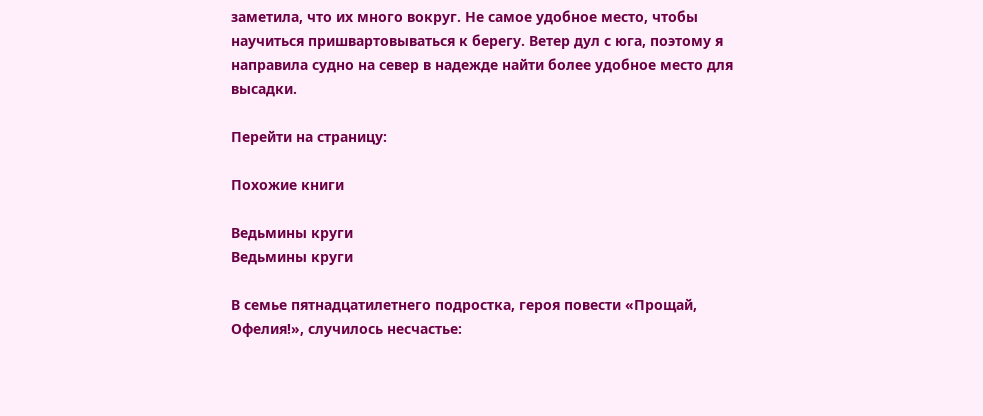заметила, что их много вокруг. Не самое удобное место, чтобы научиться пришвартовываться к берегу. Ветер дул с юга, поэтому я направила судно на север в надежде найти более удобное место для высадки.

Перейти на страницу:

Похожие книги

Ведьмины круги
Ведьмины круги

В семье пятнадцатилетнего подростка, героя повести «Прощай, Офелия!», случилось несчастье: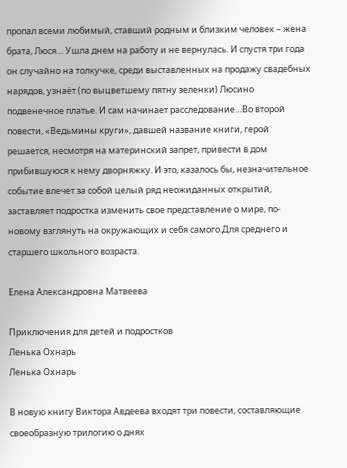пропал всеми любимый, ставший родным и близким человек – жена брата, Люся… Ушла днем на работу и не вернулась. И спустя три года он случайно на толкучке, среди выставленных на продажу свадебных нарядов, узнаёт (по выцветшему пятну зеленки) Люсино подвенечное платье. И сам начинает расследование…Во второй повести, «Ведьмины круги», давшей название книги, герой решается, несмотря на материнский запрет, привести в дом прибившуюся к нему дворняжку. И это, казалось бы, незначительное событие влечет за собой целый ряд неожиданных открытий, заставляет подростка изменить свое представление о мире, по-новому взглянуть на окружающих и себя самого.Для среднего и старшего школьного возраста.

Елена Александровна Матвеева

Приключения для детей и подростков
Ленька Охнарь
Ленька Охнарь

В новую книгу Виктора Авдеева входят три повести, составляющие своеобразную трилогию о днях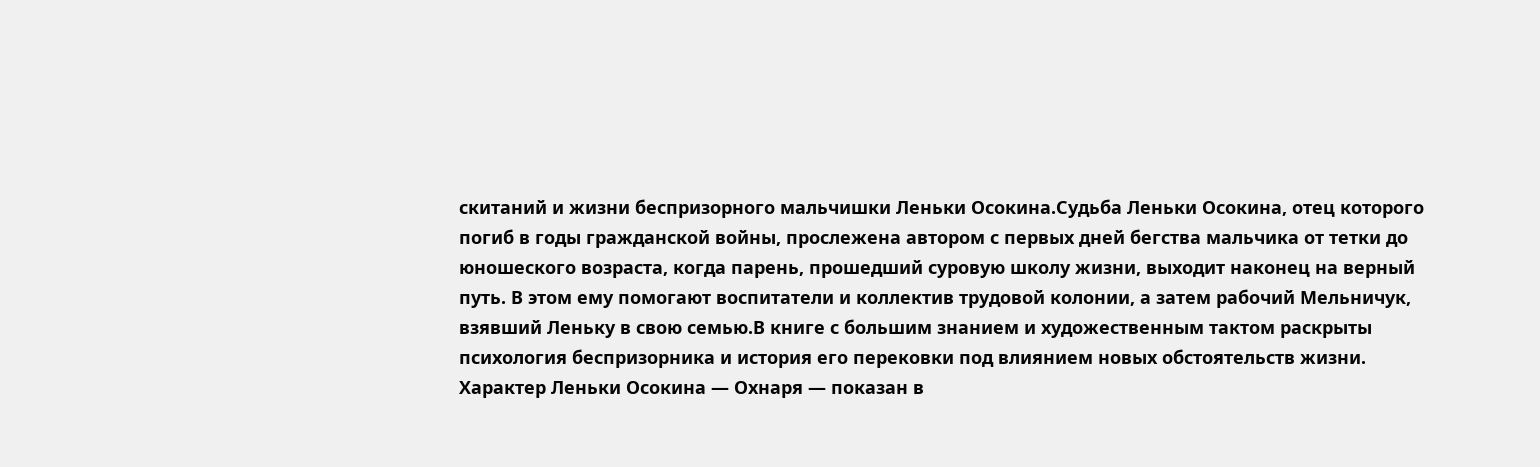скитаний и жизни беспризорного мальчишки Леньки Осокина.Судьба Леньки Осокина, отец которого погиб в годы гражданской войны, прослежена автором с первых дней бегства мальчика от тетки до юношеского возраста, когда парень, прошедший суровую школу жизни, выходит наконец на верный путь. В этом ему помогают воспитатели и коллектив трудовой колонии, а затем рабочий Мельничук, взявший Леньку в свою семью.В книге с большим знанием и художественным тактом раскрыты психология беспризорника и история его перековки под влиянием новых обстоятельств жизни. Характер Леньки Осокина — Охнаря — показан в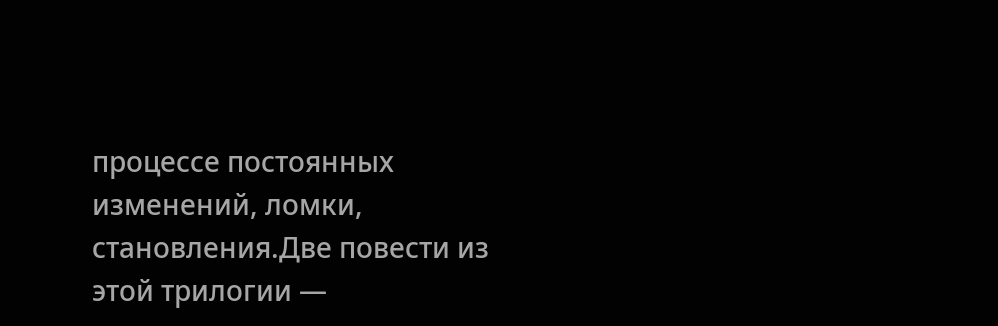процессе постоянных изменений, ломки, становления.Две повести из этой трилогии —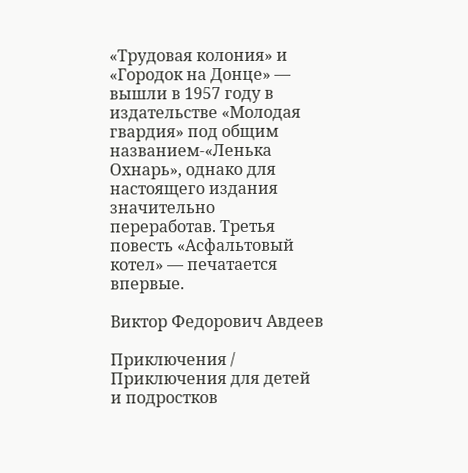«Трудовая колония» и «Городок на Донце» — вышли в 1957 году в издательстве «Молодая гвардия» под общим названием-«Ленька Охнарь», однако для настоящего издания значительно переработав. Третья повесть «Асфальтовый котел» — печатается впервые.

Виктор Федорович Авдеев

Приключения / Приключения для детей и подростков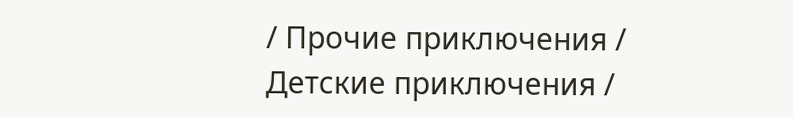/ Прочие приключения / Детские приключения /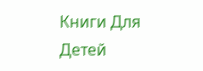Книги Для Детей